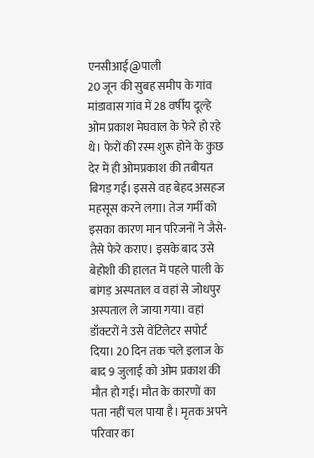एनसीआई@पाली
20 जून की सुबह समीप के गांव मांडावास गांव में 28 वर्षीय दूल्हे ओम प्रकाश मेघवाल के फेरे हो रहे थे। फेरों की रस्म शुरू होने के कुछ देर में ही ओमप्रकाश की तबीयत बिगड़ गई। इससे वह बेहद असहज महसूस करने लगा। तेज गर्मी को इसका कारण मान परिजनों ने जैसे-तैसे फेरे कराए। इसके बाद उसे बेहोशी की हालत में पहले पाली के बांगड़ अस्पताल व वहां से जोधपुर अस्पताल ले जाया गया। वहां डॉक्टरों ने उसे वेंटिलेटर सपोर्ट दिया। 20 दिन तक चले इलाज के बाद 9 जुलाई को ओम प्रकाश की मौत हो गई। मौत के कारणों का पता नहीं चल पाया है। मृतक अपने परिवार का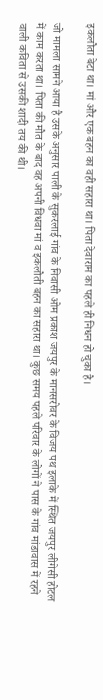इकलौता बेटा था। मां और एक बहन का वही सहारा था। पिता देवाराम का पहले ही निधन हो चुका है।

जो मामला सामने आया है उसके अनुसार पाली के सुकरलाई गांव के निवासी ओम प्रकाश जयपुर के मानसरोवर के विजय पथ इलाके में स्थित जयपुर लीगेसी होटल में काम करता था। पिता की मौत के बाद वह अपनी विधवा मां व इकलौती बहन का सहारा था। कुछ समय पहले परिवार के लोगों ने पास के गांव मांडावास में रहने वाली कविता से उसकी शादी तय की थी।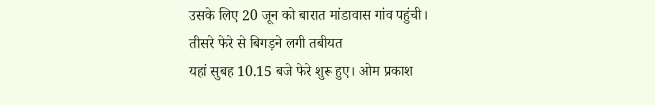उसके लिए 20 जून को बारात मांडावास गांव पहुंची।
तीसरे फेरे से बिगड़ने लगी तबीयत
यहां सुबह 10.15 बजे फेरे शुरू हुए। ओम प्रकाश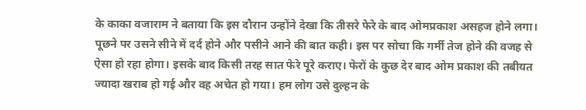के काका वजाराम ने बताया कि इस दौरान उन्होंने देखा कि तीसरे फेरे के बाद ओमप्रकाश असहज होने लगा। पूछने पर उसने सीने में दर्द होने और पसीने आने की बात कही। इस पर सोचा कि गर्मी तेज होने की वजह से ऐसा हो रहा होगा। इसके बाद किसी तरह सात फेरे पूरे कराए। फेरों के कुछ देर बाद ओम प्रकाश की तबीयत ज्यादा खराब हो गई और वह अचेत हो गया। हम लोग उसे दुल्हन के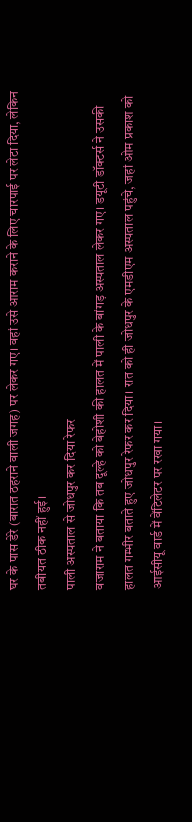घर के पास डेरे (बारात ठहराने वाली जगह) पर लेकर गए। वहां उसे आराम कराने के लिए चारपाई पर लेटा दिया, लेकिन तबीयत ठीक नहीं हुई।
पाली अस्पताल से जोधपुर कर दिया रेफर
वजाराम ने बताया कि तब दूल्हे को बेहोशी की हालत में पाली के बांगड़ अस्पताल लेकर गए। डयूटी डॉक्टर्स ने उसकी हालत गम्भीर बताते हुए जोधपुर रेफर कर दिया। रात को ही जोधपुर के एमडीएम अस्पताल पहुंचे, जहां ओम प्रकाश को आईसीयू वार्ड में वेंटिलेटर पर रखा गया।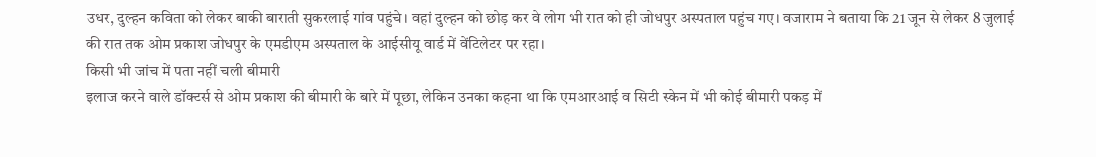उधर, दुल्हन कविता को लेकर बाकी बाराती सुकरलाई गांव पहुंचे। वहां दुल्हन को छोड़ कर वे लोग भी रात को ही जोधपुर अस्पताल पहुंच गए। वजाराम ने बताया कि 21 जून से लेकर 8 जुलाई की रात तक ओम प्रकाश जोधपुर के एमडीएम अस्पताल के आईसीयू वार्ड में वेंटिलेटर पर रहा।
किसी भी जांच में पता नहीं चली बीमारी
इलाज करने वाले डॉक्टर्स से ओम प्रकाश की बीमारी के बारे में पूछा, लेकिन उनका कहना था कि एमआरआई व सिटी स्केन में भी कोई बीमारी पकड़ में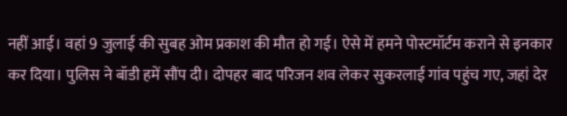नहीं आई। वहां 9 जुलाई की सुबह ओम प्रकाश की मौत हो गई। ऐसे में हमने पोस्टमॉर्टम कराने से इनकार कर दिया। पुलिस ने बॉडी हमें सौंप दी। दोपहर बाद परिजन शव लेकर सुकरलाई गांव पहुंच गए, जहां देर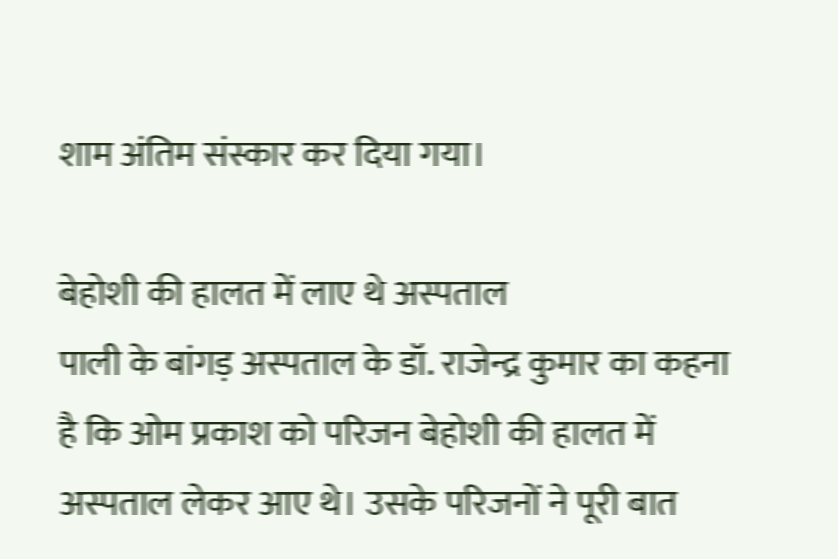शाम अंतिम संस्कार कर दिया गया।

बेहोशी की हालत में लाए थे अस्पताल
पाली के बांगड़ अस्पताल के डॉ. राजेन्द्र कुमार का कहना है कि ओम प्रकाश को परिजन बेहोशी की हालत में अस्पताल लेकर आए थे। उसके परिजनों ने पूरी बात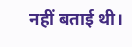नहीं बताई थी।